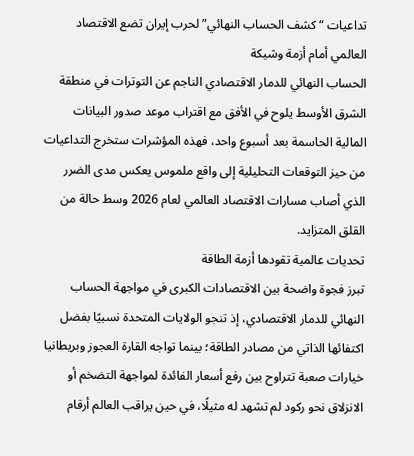تداعيات “كشف الحساب النهائي” لحرب إيران تضع الاقتصاد العالمي أمام أزمة وشيكة
الحساب النهائي للدمار الاقتصادي الناجم عن التوترات في منطقة الشرق الأوسط يلوح في الأفق مع اقتراب موعد صدور البيانات المالية الحاسمة بعد أسبوع واحد، فهذه المؤشرات ستخرج التداعيات من حيز التوقعات التحليلية إلى واقع ملموس يعكس مدى الضرر الذي أصاب مسارات الاقتصاد العالمي لعام 2026 وسط حالة من القلق المتزايد.
تحديات عالمية تقودها أزمة الطاقة
تبرز فجوة واضحة بين الاقتصادات الكبرى في مواجهة الحساب النهائي للدمار الاقتصادي، إذ تنجو الولايات المتحدة نسبيًا بفضل اكتفائها الذاتي من مصادر الطاقة؛ بينما تواجه القارة العجوز وبريطانيا خيارات صعبة تتراوح بين رفع أسعار الفائدة لمواجهة التضخم أو الانزلاق نحو ركود لم تشهد له مثيلًا، في حين يراقب العالم أرقام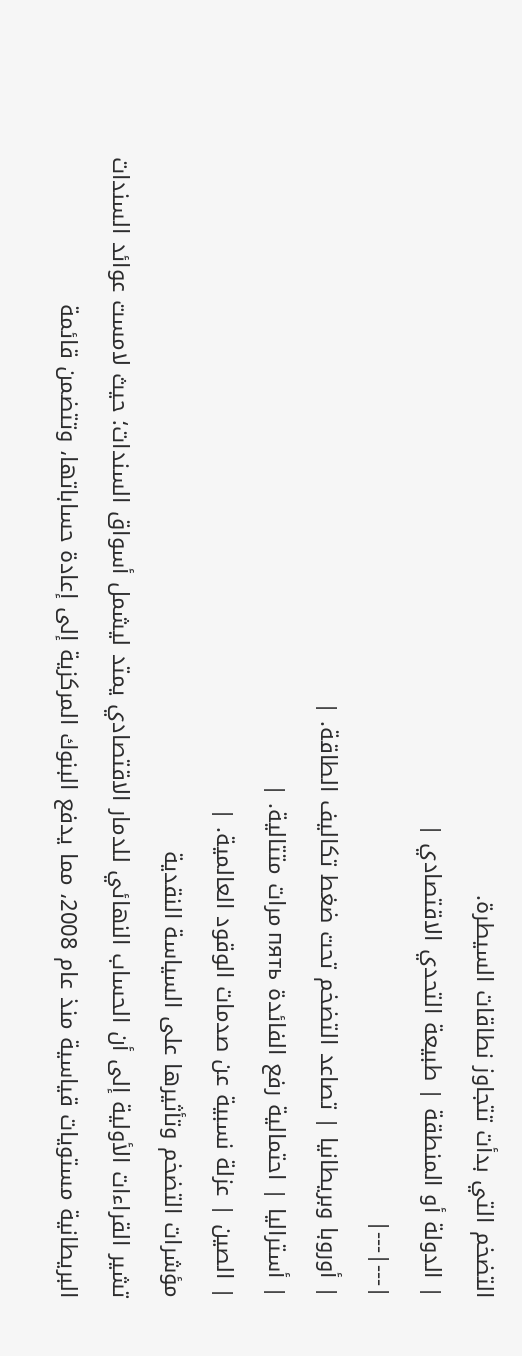التضخم التي بدأت تتجاوز نطاقات السيطرة.
| الدولة أو المنطقة | طبيعة التحدي الاقتصادي |
|---|---|
| أوروبا وبريطانيا | تصاعد التضخم تحت ضغط تكاليف الطاقة. |
| أستراليا | احتمالية رفع الفائدة пять مرات متتالية. |
| الصين | عزلة نسبية عن صدمات الوقود العالمية. |
مؤشرات التضخم وتأثيرها على السياسة النقدية
تشير القراءات الأولية إلى أن الحساب النهائي للدمار الاقتصادي يمتد ليشمل أسواق السندات؛ حيث لامست عوائد السندات البريطانية مستويات قياسية منذ عام 2008، مما يدفع البنوك المركزية إلى إعادة حساباتها، وتتضمن قائمة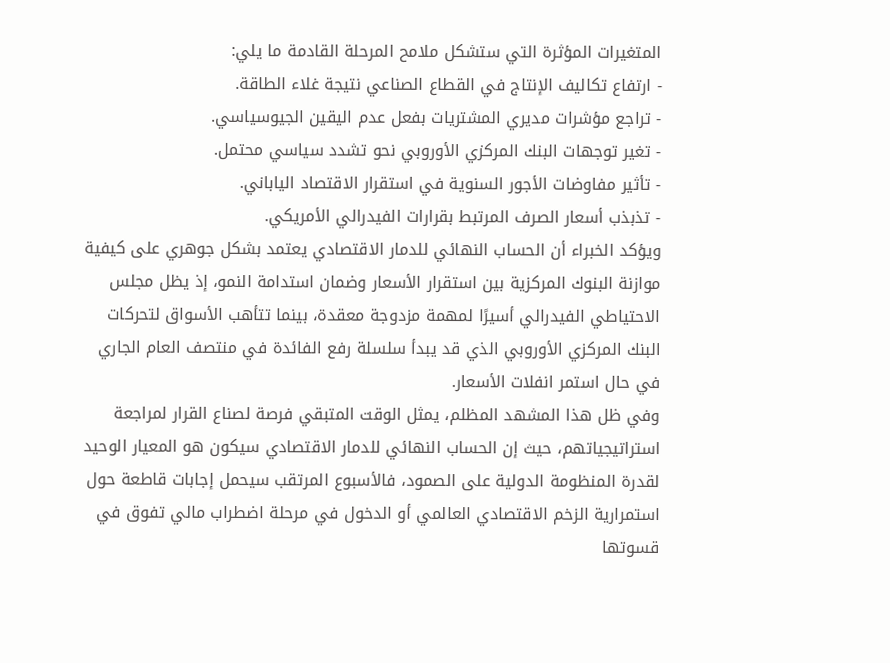المتغيرات المؤثرة التي ستشكل ملامح المرحلة القادمة ما يلي:
- ارتفاع تكاليف الإنتاج في القطاع الصناعي نتيجة غلاء الطاقة.
- تراجع مؤشرات مديري المشتريات بفعل عدم اليقين الجيوسياسي.
- تغير توجهات البنك المركزي الأوروبي نحو تشدد سياسي محتمل.
- تأثير مفاوضات الأجور السنوية في استقرار الاقتصاد الياباني.
- تذبذب أسعار الصرف المرتبط بقرارات الفيدرالي الأمريكي.
ويؤكد الخبراء أن الحساب النهائي للدمار الاقتصادي يعتمد بشكل جوهري على كيفية موازنة البنوك المركزية بين استقرار الأسعار وضمان استدامة النمو، إذ يظل مجلس الاحتياطي الفيدرالي أسيرًا لمهمة مزدوجة معقدة، بينما تتأهب الأسواق لتحركات البنك المركزي الأوروبي الذي قد يبدأ سلسلة رفع الفائدة في منتصف العام الجاري في حال استمر انفلات الأسعار.
وفي ظل هذا المشهد المظلم، يمثل الوقت المتبقي فرصة لصناع القرار لمراجعة استراتيجياتهم، حيث إن الحساب النهائي للدمار الاقتصادي سيكون هو المعيار الوحيد لقدرة المنظومة الدولية على الصمود، فالأسبوع المرتقب سيحمل إجابات قاطعة حول استمرارية الزخم الاقتصادي العالمي أو الدخول في مرحلة اضطراب مالي تفوق في قسوتها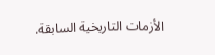الأزمات التاريخية السابقة.